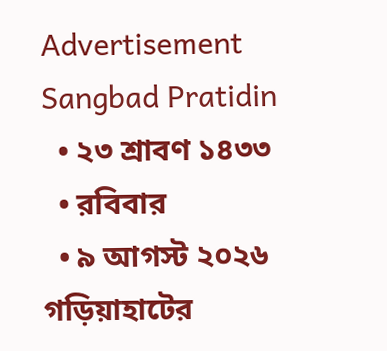Advertisement
Sangbad Pratidin
  • ২৩ শ্রাবণ ১৪৩৩
  • রবিবার
  • ৯ আগস্ট ২০২৬
গড়িয়াহাটের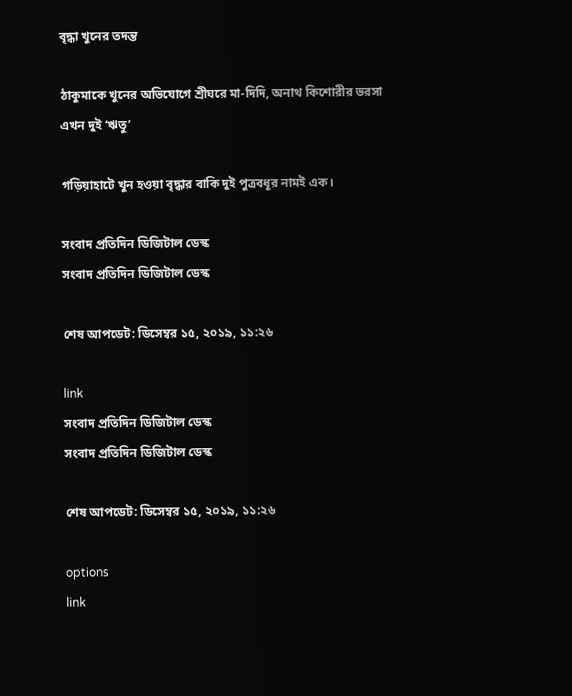বৃদ্ধা খুনের তদন্ত

ঠাকুমাকে খুনের অভিযোগে শ্রীঘরে মা-দিদি, অনাথ কিশোরীর ভরসা এখন দুই ‘ঋতু’

গড়িয়াহাটে খুন হওয়া বৃদ্ধার বাকি দুই পুত্রবধূর নামই এক।

সংবাদ প্রতিদিন ডিজিটাল ডেস্ক
সংবাদ প্রতিদিন ডিজিটাল ডেস্ক

শেষ আপডেট: ডিসেম্বর ১৫, ২০১৯, ১১:২৬

link
সংবাদ প্রতিদিন ডিজিটাল ডেস্ক
সংবাদ প্রতিদিন ডিজিটাল ডেস্ক

শেষ আপডেট: ডিসেম্বর ১৫, ২০১৯, ১১:২৬

options
link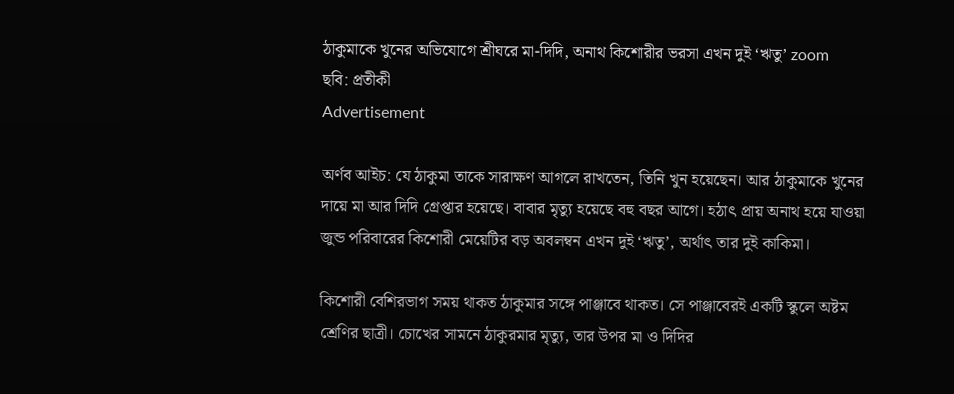ঠাকুমাকে খুনের অভিযোগে শ্রীঘরে মা-দিদি, অনাথ কিশোরীর ভরসা এখন দুই ‘ঋতু’ zoom
ছবি: প্রতীকী
Advertisement

অর্ণব আইচ: যে ঠাকুমা তাকে সারাক্ষণ আগলে রাখতেন, তিনি খুন হয়েছেন। আর ঠাকুমাকে খুনের দায়ে মা আর দিদি গ্রেপ্তার হয়েছে। বাবার মৃত্যু হয়েছে বহু বছর আগে। হঠাৎ প্রায় অনাথ হয়ে যাওয়া জুন্ড পরিবারের কিশোরী মেয়েটির বড় অবলম্বন এখন দুই ‘ঋতু’, অর্থাৎ তার দুই কাকিমা।

কিশোরী বেশিরভাগ সময় থাকত ঠাকুমার সঙ্গে পাঞ্জাবে থাকত। সে পাঞ্জাবেরই একটি স্কুলে অষ্টম শ্রেণির ছাত্রী। চোখের সামনে ঠাকুরমার মৃত্যু, তার উপর মা ও দিদির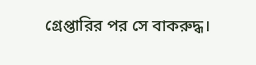গ্রেপ্তারির পর সে বাকরুদ্ধ।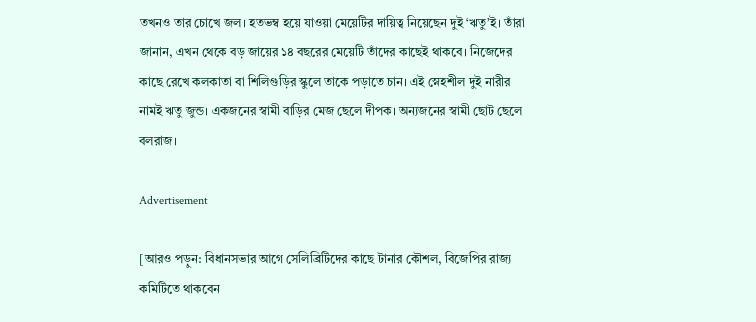তখনও তার চোখে জল। হতভম্ব হয়ে যাওয়া মেয়েটির দায়িত্ব নিয়েছেন দুই ‘ঋতু’ই। তাঁরা জানান, এখন থেকে বড় জায়ের ১৪ বছরের মেয়েটি তাঁদের কাছেই থাকবে। নিজেদের কাছে রেখে কলকাতা বা শিলিগুড়ির স্কুলে তাকে পড়াতে চান। এই স্নেহশীল দুই নারীর নামই ঋতু জুন্ড। একজনের স্বামী বাড়ির মেজ ছেলে দীপক। অন্যজনের স্বামী ছোট ছেলে বলরাজ।

Advertisement

[আরও পড়ুন: বিধানসভার আগে সেলিব্রিটিদের কাছে টানার কৌশল, বিজেপির রাজ্য কমিটিতে থাকবেন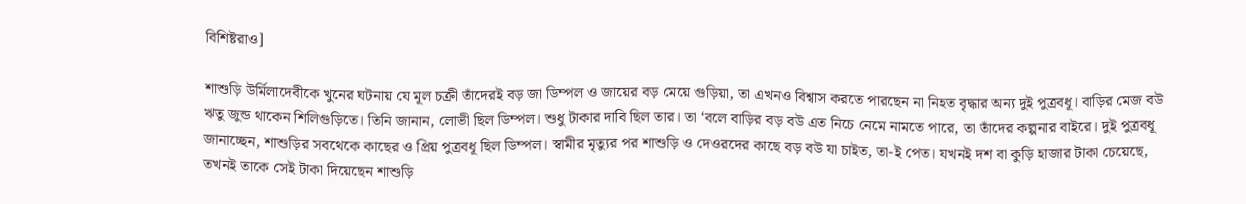বিশিষ্টরাও]

শাশুড়ি উর্মিলাদেবীকে খুনের ঘটনায় যে মূল চক্রী তাঁদেরই বড় জা ডিম্পল ও জায়ের বড় মেয়ে গুড়িয়া, তা এখনও বিশ্বাস করতে পারছেন না নিহত বৃদ্ধার অন্য দুই পুত্রবধূ। বাড়ির মেজ বউ ঋতু জুন্ড থাকেন শিলিগুড়িতে। তিনি জানান, লোভী ছিল ডিম্পল। শুধু টাকার দাবি ছিল তার। তা ‘বলে বাড়ির বড় বউ এত নিচে নেমে নামতে পারে, তা তাঁদের কল্পনার বাইরে। দুই পুত্রবধূ জানাচ্ছেন, শাশুড়ির সবথেকে কাছের ও প্রিয় পুত্রবধূ ছিল ডিম্পল। স্বামীর মৃত্যুর পর শাশুড়ি ও দেওরদের কাছে বড় বউ যা চাইত, তা-ই পেত। যখনই দশ বা কুড়ি হাজার টাকা চেয়েছে, তখনই তাকে সেই টাকা দিয়েছেন শাশুড়ি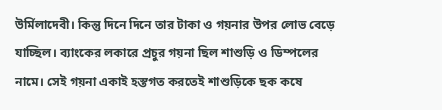উর্মিলাদেবী। কিন্তু দিনে দিনে তার টাকা ও গয়নার উপর লোভ বেড়ে যাচ্ছিল। ব্যাংকের লকারে প্রচুর গয়না ছিল শাশুড়ি ও ডিম্পলের নামে। সেই গয়না একাই হস্তগত করতেই শাশুড়িকে ছক কষে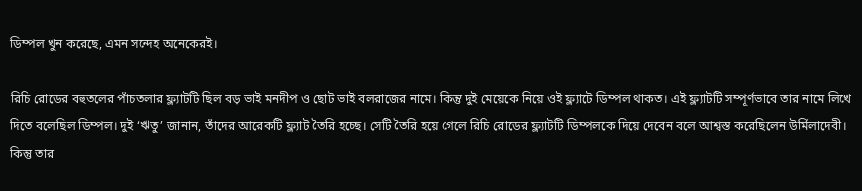ডিম্পল খুন করেছে, এমন সন্দেহ অনেকেরই।

রিচি রোডের বহুতলের পাঁচতলার ফ্ল্যাটটি ছিল বড় ভাই মনদীপ ও ছোট ভাই বলরাজের নামে। কিন্তু দুই মেয়েকে নিয়ে ওই ফ্ল্যাটে ডিম্পল থাকত। এই ফ্ল্যাটটি সম্পূর্ণভাবে তার নামে লিখে দিতে বলেছিল ডিম্পল। দুই ‘ঋতু’ জানান, তাঁদের আরেকটি ফ্ল্যাট তৈরি হচ্ছে। সেটি তৈরি হয়ে গেলে রিচি রোডের ফ্ল্যাটটি ডিম্পলকে দিয়ে দেবেন বলে আশ্বস্ত করেছিলেন উর্মিলাদেবী। কিন্তু তার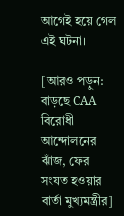আগেই হয়ে গেল এই ঘটনা।

[আরও পড়ুন: বাড়ছে CAA বিরোধী আন্দোলনের ঝাঁজ, ফের সংযত হওয়ার বার্তা মুখ্যমন্ত্রীর]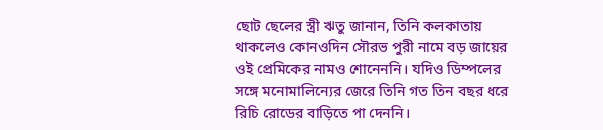ছোট ছেলের স্ত্রী ঋতু জানান, তিনি কলকাতায় থাকলেও কোনওদিন সৌরভ পুরী নামে বড় জায়ের ওই প্রেমিকের নামও শোনেননি। যদিও ডিম্পলের সঙ্গে মনোমালিন্যের জেরে তিনি গত তিন বছর ধরে রিচি রোডের বাড়িতে পা দেননি।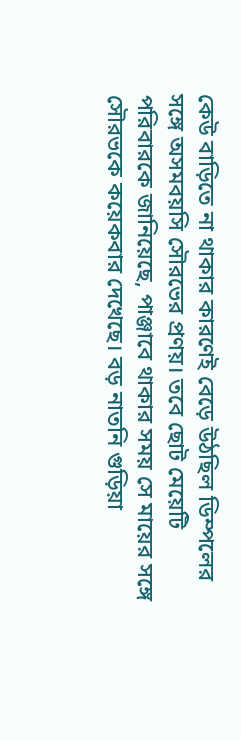কেউ বাড়িতে না থাকার কারণেই বেড়ে উঠছিল ডিম্পলের সঙ্গে অসমবয়সি সৌরভের প্রণয়। তবে ছোট মেয়েটি পরিবারকে জানিয়েছে, পাঞ্জাবে থাকার সময় সে মায়ের সঙ্গে সৌরভকে কয়েকবার দেখেছে। বড় নাতনি গুড়িয়া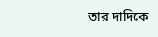তার দাদিকে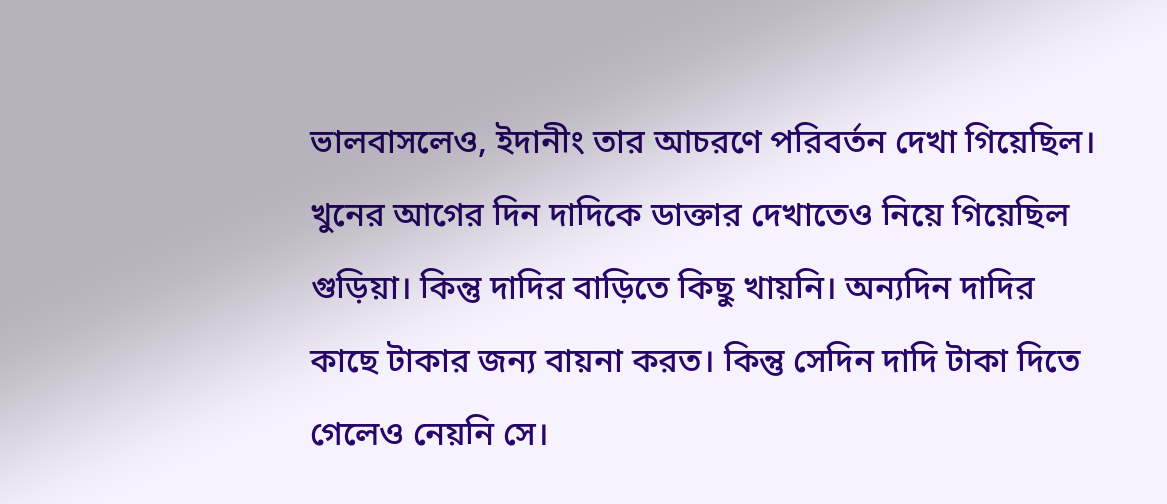ভালবাসলেও, ইদানীং তার আচরণে পরিবর্তন দেখা গিয়েছিল। খুনের আগের দিন দাদিকে ডাক্তার দেখাতেও নিয়ে গিয়েছিল গুড়িয়া। কিন্তু দাদির বাড়িতে কিছু খায়নি। অন্যদিন দাদির কাছে টাকার জন্য বায়না করত। কিন্তু সেদিন দাদি টাকা দিতে গেলেও নেয়নি সে।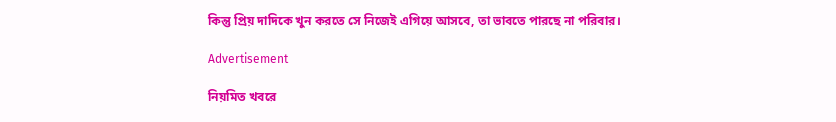কিন্তু প্রিয় দাদিকে খুন করতে সে নিজেই এগিয়ে আসবে, তা ভাবতে পারছে না পরিবার।

Advertisement

নিয়মিত খবরে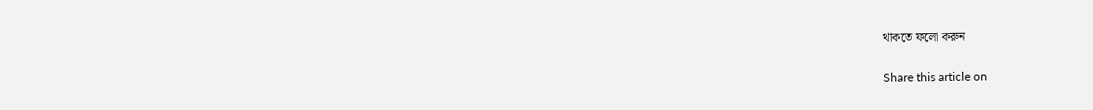থাকতে ফলো করুন

Share this article on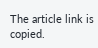The article link is copied.